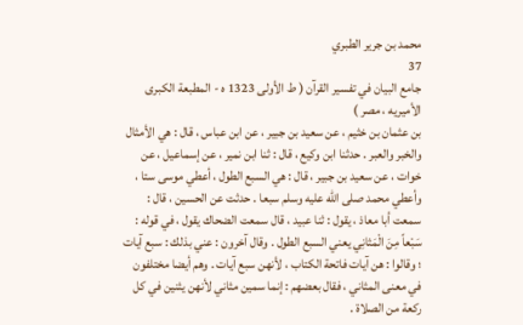محمد بن جرير الطبري
37
جامع البيان في تفسير القرآن ( ط الأولى 1323 ه - المطبعة الكبرى الأميريه ، مصر )
بن عثمان بن خثيم ، عن سعيد بن جبير ، عن ابن عباس ، قال : هي الأمثال والخبر والعبر . حدثنا ابن وكيع ، قال : ثنا ابن نمير ، عن إسماعيل ، عن خوات ، عن سعيد بن جبير ، قال : هي السبع الطول ، أعطي موسى ستا ، وأعطي محمد صلى الله عليه وسلم سبعا . حدثت عن الحسين ، قال : سمعت أبا معاذ ، يقول : ثنا عبيد ، قال سمعت الضحاك يقول ، في قوله : سَبْعاً مِنَ الْمَثانِي يعني السبع الطول . وقال آخرون : عني بذلك : سبع آيات ؛ وقالوا : هن آيات فاتحة الكتاب ، لأنهن سبع آيات . وهم أيضا مختلفون في معنى المثاني ، فقال بعضهم : إنما سمين مثاني لأنهن يثنين في كل ركعة من الصلاة .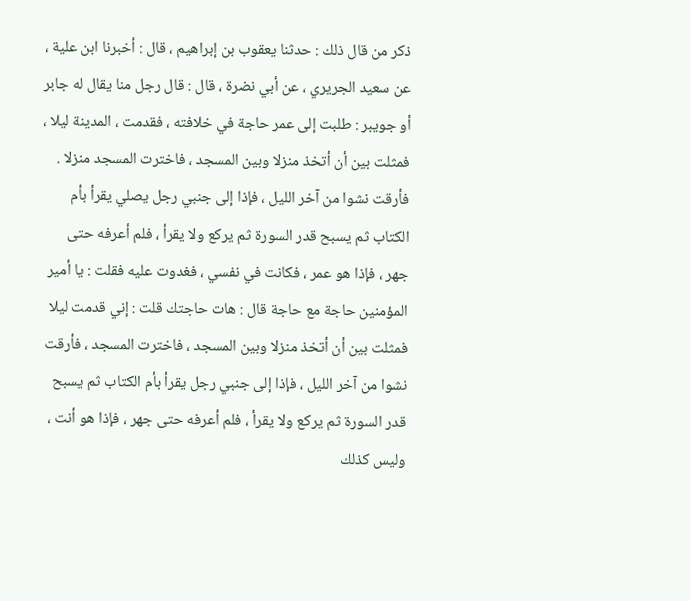ذكر من قال ذلك : حدثنا يعقوب بن إبراهيم ، قال : أخبرنا ابن علية ، عن سعيد الجريري ، عن أبي نضرة ، قال : قال رجل منا يقال له جابر أو جويبر : طلبت إلى عمر حاجة في خلافته ، فقدمت ، المدينة ليلا ، فمثلت بين أن أتخذ منزلا وبين المسجد ، فاخترت المسجد منزلا . فأرقت نشوا من آخر الليل ، فإذا إلى جنبي رجل يصلي يقرأ بأم الكتاب ثم يسبح قدر السورة ثم يركع ولا يقرأ ، فلم أعرفه حتى جهر ، فإذا هو عمر ، فكانت في نفسي ، فغدوت عليه فقلت : يا أمير المؤمنين حاجة مع حاجة قال : هات حاجتك قلت : إني قدمت ليلا فمثلت بين أن أتخذ منزلا وبين المسجد ، فاخترت المسجد ، فأرقت نشوا من آخر الليل ، فإذا إلى جنبي رجل يقرأ بأم الكتاب ثم يسبح قدر السورة ثم يركع ولا يقرأ ، فلم أعرفه حتى جهر ، فإذا هو أنت ، وليس كذلك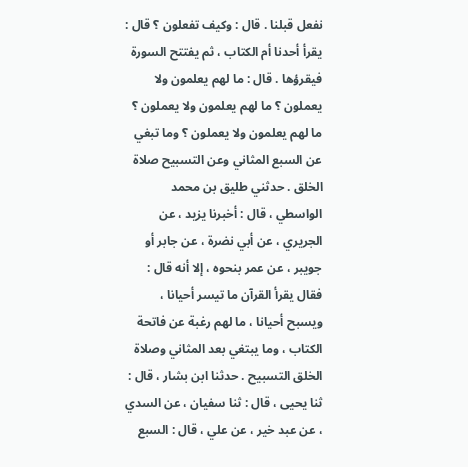نفعل قبلنا . قال : وكيف تفعلون ؟ قال : يقرأ أحدنا أم الكتاب ، ثم يفتتح السورة فيقرؤها . قال : ما لهم يعلمون ولا يعملون ؟ ما لهم يعلمون ولا يعملون ؟ ما لهم يعلمون ولا يعملون ؟ وما تبغي عن السبع المثاني وعن التسبيح صلاة الخلق . حدثني طليق بن محمد الواسطي ، قال : أخبرنا يزيد ، عن الجريري ، عن أبي نضرة ، عن جابر أو جويبر ، عن عمر بنحوه ، إلا أنه قال : فقال يقرأ القرآن ما تيسر أحيانا ، ويسبح أحيانا ، ما لهم رغبة عن فاتحة الكتاب ، وما يبتغي بعد المثاني وصلاة الخلق التسبيح . حدثنا ابن بشار ، قال : ثنا يحيى ، قال : ثنا سفيان ، عن السدي ، عن عبد خير ، عن علي ، قال : السبع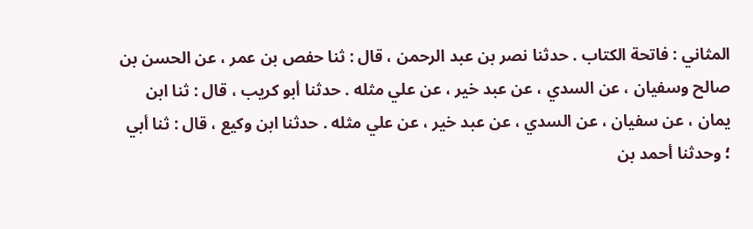المثاني : فاتحة الكتاب . حدثنا نصر بن عبد الرحمن ، قال : ثنا حفص بن عمر ، عن الحسن بن صالح وسفيان ، عن السدي ، عن عبد خير ، عن علي مثله . حدثنا أبو كريب ، قال : ثنا ابن يمان ، عن سفيان ، عن السدي ، عن عبد خير ، عن علي مثله . حدثنا ابن وكيع ، قال : ثنا أبي ؛ وحدثنا أحمد بن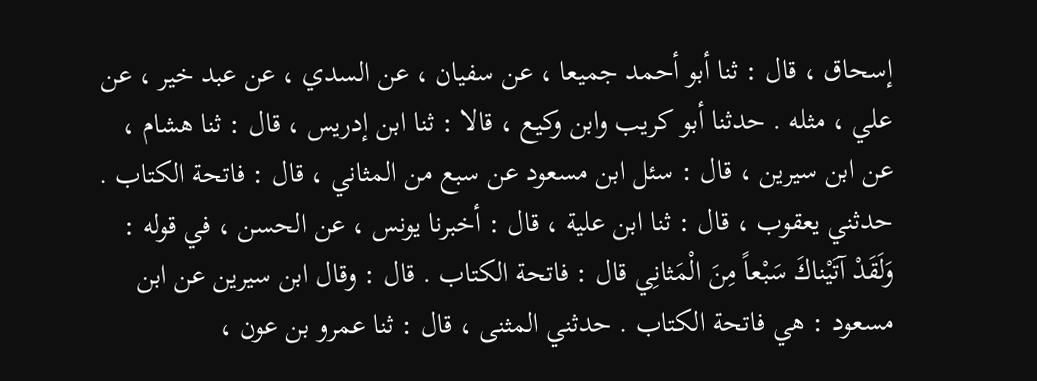إسحاق ، قال : ثنا أبو أحمد جميعا ، عن سفيان ، عن السدي ، عن عبد خير ، عن علي ، مثله . حدثنا أبو كريب وابن وكيع ، قالا : ثنا ابن إدريس ، قال : ثنا هشام ، عن ابن سيرين ، قال : سئل ابن مسعود عن سبع من المثاني ، قال : فاتحة الكتاب . حدثني يعقوب ، قال : ثنا ابن علية ، قال : أخبرنا يونس ، عن الحسن ، في قوله : وَلَقَدْ آتَيْناكَ سَبْعاً مِنَ الْمَثانِي قال : فاتحة الكتاب . قال : وقال ابن سيرين عن ابن مسعود : هي فاتحة الكتاب . حدثني المثنى ، قال : ثنا عمرو بن عون ،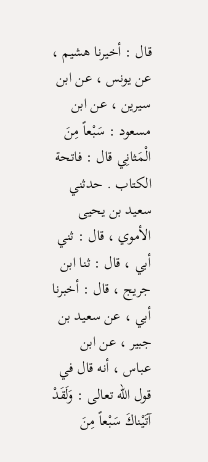قال : أخيرنا هشيم ، عن يونس ، عن ابن سيرين ، عن ابن مسعود : سَبْعاً مِنَ الْمَثانِي قال : فاتحة الكتاب . حدثني سعيد بن يحيى الأموي ، قال : ثني أبي ، قال : ثنا ابن جريج ، قال : أخبرنا أبي ، عن سعيد بن جبير ، عن ابن عباس ، أنه قال في قول الله تعالى : وَلَقَدْ آتَيْناكَ سَبْعاً مِنَ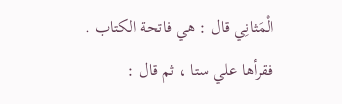الْمَثانِي قال : هي فاتحة الكتاب . فقرأها علي ستا ، ثم قال :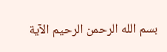بسم الله الرحمن الرحيم الآية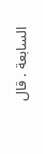السابعة . قال